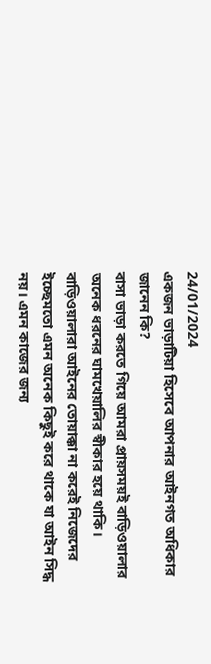24/01/2024
একজন ভাড়াটিয়া হিসেবে আপনার আইনগত অধিকার জানেন কি?
বাসা ভাড়া করতে গিয়ে আমরা প্রায়সময়ই বাড়িওয়ালার অনেক ধরনের ঘামখেয়ালির স্বীকার হয়ে থাকি। বাড়িওয়ালারা আইনের তোয়াক্কা না করেই নিজেদের ইচ্ছেমতো এমন অনেক কিছুই করে থাকে যা আইন সিদ্ধ নয়। এমন কাজের জন্য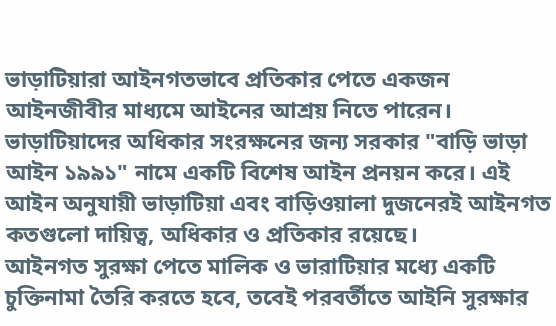ভাড়াটিয়ারা আইনগতভাবে প্রতিকার পেতে একজন আইনজীবীর মাধ্যমে আইনের আশ্রয় নিতে পারেন।
ভাড়াটিয়াদের অধিকার সংরক্ষনের জন্য সরকার "বাড়ি ভাড়া আইন ১৯৯১" নামে একটি বিশেষ আইন প্রনয়ন করে। এই আইন অনুযায়ী ভাড়াটিয়া এবং বাড়িওয়ালা দুজনেরই আইনগত কতগুলো দায়িত্ব, অধিকার ও প্রতিকার রয়েছে।
আইনগত সুরক্ষা পেতে মালিক ও ভারাটিয়ার মধ্যে একটি চুক্তিনামা তৈরি করতে হবে, তবেই পরবর্তীতে আইনি সুরক্ষার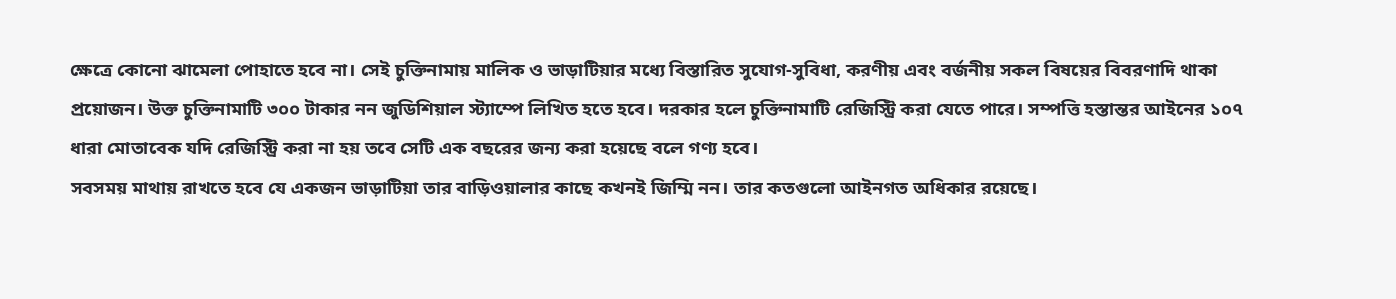ক্ষেত্রে কোনো ঝামেলা পোহাতে হবে না। সেই চুক্তিনামায় মালিক ও ভাড়াটিয়ার মধ্যে বিস্তারিত সুযোগ-সুবিধা, করণীয় এবং বর্জনীয় সকল বিষয়ের বিবরণাদি থাকা প্রয়োজন। উক্ত চুক্তিনামাটি ৩০০ টাকার নন জুডিশিয়াল স্ট্যাম্পে লিখিত হতে হবে। দরকার হলে চুক্তিনামাটি রেজিস্ট্রি করা যেতে পারে। সম্পত্তি হস্তান্তর আইনের ১০৭ ধারা মোতাবেক যদি রেজিস্ট্রি করা না হয় তবে সেটি এক বছরের জন্য করা হয়েছে বলে গণ্য হবে।
সবসময় মাথায় রাখতে হবে যে একজন ভাড়াটিয়া তার বাড়িওয়ালার কাছে কখনই জিম্মি নন। তার কতগুলো আইনগত অধিকার রয়েছে।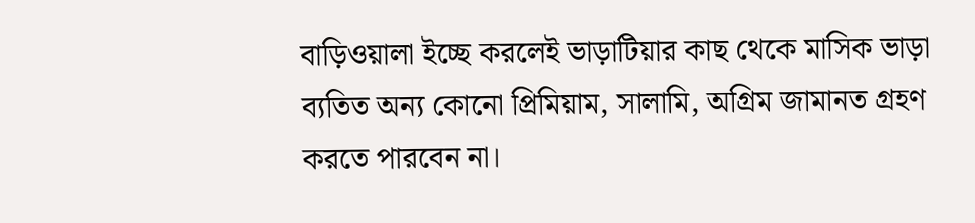বাড়িওয়ালা ইচ্ছে করলেই ভাড়াটিয়ার কাছ থেকে মাসিক ভাড়া ব্যতিত অন্য কোনো প্রিমিয়াম, সালামি, অগ্রিম জামানত গ্রহণ করতে পারবেন না।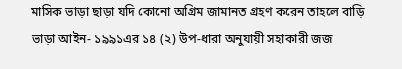মাসিক ভাড়া ছাড়া যদি কোনো অগ্রিম জামানত গ্রহণ করেন তাহলে বাড়ি ভাড়া আইন- ১৯৯১এর ১৪ (২) উপ-ধারা অনুযায়ী সহাকারী জজ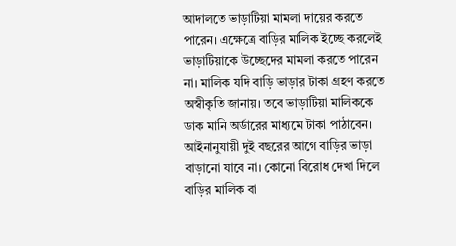আদালতে ভাড়াটিয়া মামলা দায়ের করতে পারেন। এক্ষেত্রে বাড়ির মালিক ইচ্ছে করলেই ভাড়াটিয়াকে উচ্ছেদের মামলা করতে পারেন না। মালিক যদি বাড়ি ভাড়ার টাকা গ্রহণ করতে অস্বীকৃতি জানায়। তবে ভাড়াটিয়া মালিককে ডাক মানি অর্ডারের মাধ্যমে টাকা পাঠাবেন।
আইনানুযায়ী দুই বছরের আগে বাড়ির ভাড়া বাড়ানো যাবে না। কোনো বিরোধ দেখা দিলে বাড়ির মালিক বা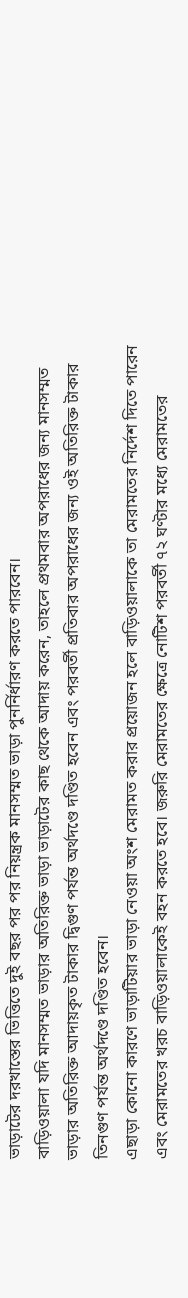ভাড়াটের দরখাস্তের ভিত্তিতে দুই বছর পর পর নিয়ন্ত্রক মানসম্মত ভাড়া পুনর্নির্ধারণ করতে পারবেন।
বাড়িওয়ালা যদি মানসম্মত ভাড়ার অতিরিক্ত ভাড়া ভাড়াটের কাছ থেকে আদায় করেন, তাহলে প্রথমবার অপরাধের জন্য মানসম্মত ভাড়ার অতিরিক্ত আদায়কৃত টাকার দ্বিগুণ পর্যন্ত অর্থদণ্ডে দণ্ডিত হবেন এবং পরবর্তী প্রতিবার অপরাধের জন্য ওই অতিরিক্ত টাকার তিনগুণ পর্যন্ত অর্থদণ্ডে দণ্ডিত হবেন।
এছাড়া কোনো কারণে ভাড়াটিয়ার ভাড়া নেওয়া অংশ মেরামত করার প্রয়োজন হলে বাড়িওয়ালাকে তা মেরামতের নির্দেশ দিতে পারেন এবং মেরামতের খরচ বাড়িওয়ালাকেই বহন করতে হবে। জরুরি মেরামতের ক্ষেত্রে নোটিশ পরবর্তী ৭২ ঘণ্টার মধ্যে মেরামতের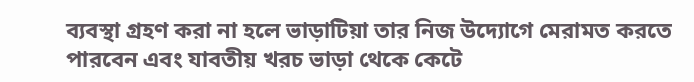ব্যবস্থা গ্রহণ করা না হলে ভাড়াটিয়া তার নিজ উদ্যোগে মেরামত করতে পারবেন এবং যাবতীয় খরচ ভাড়া থেকে কেটে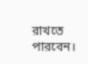রাখতে পারবেন।